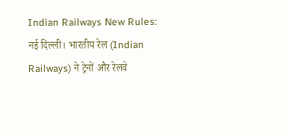Indian Railways New Rules: नई दिल्ली। भारतीय रेल (Indian Railways) ने ट्रेनों और रेलवे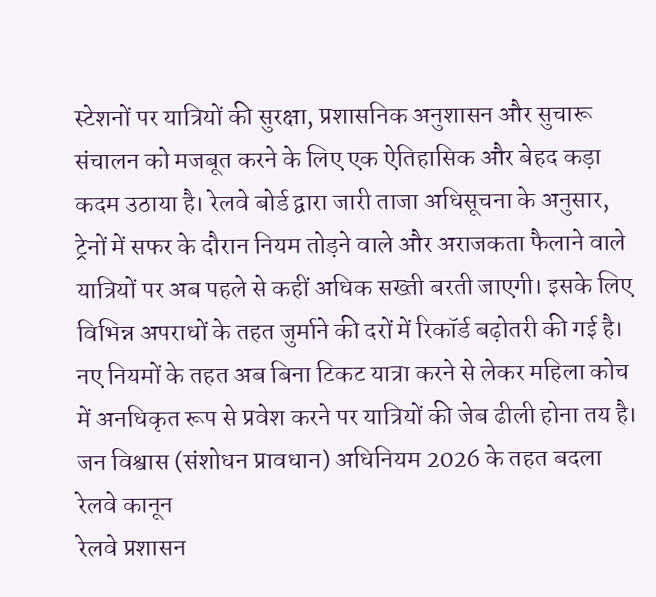स्टेशनों पर यात्रियों की सुरक्षा, प्रशासनिक अनुशासन और सुचारू संचालन को मजबूत करने के लिए एक ऐतिहासिक और बेहद कड़ा कदम उठाया है। रेलवे बोर्ड द्वारा जारी ताजा अधिसूचना के अनुसार, ट्रेनों में सफर के दौरान नियम तोड़ने वाले और अराजकता फैलाने वाले यात्रियों पर अब पहले से कहीं अधिक सख्ती बरती जाएगी। इसके लिए विभिन्न अपराधों के तहत जुर्माने की दरों में रिकॉर्ड बढ़ोतरी की गई है। नए नियमों के तहत अब बिना टिकट यात्रा करने से लेकर महिला कोच में अनधिकृत रूप से प्रवेश करने पर यात्रियों की जेब ढीली होना तय है।
जन विश्वास (संशोधन प्रावधान) अधिनियम 2026 के तहत बदला रेलवे कानून
रेलवे प्रशासन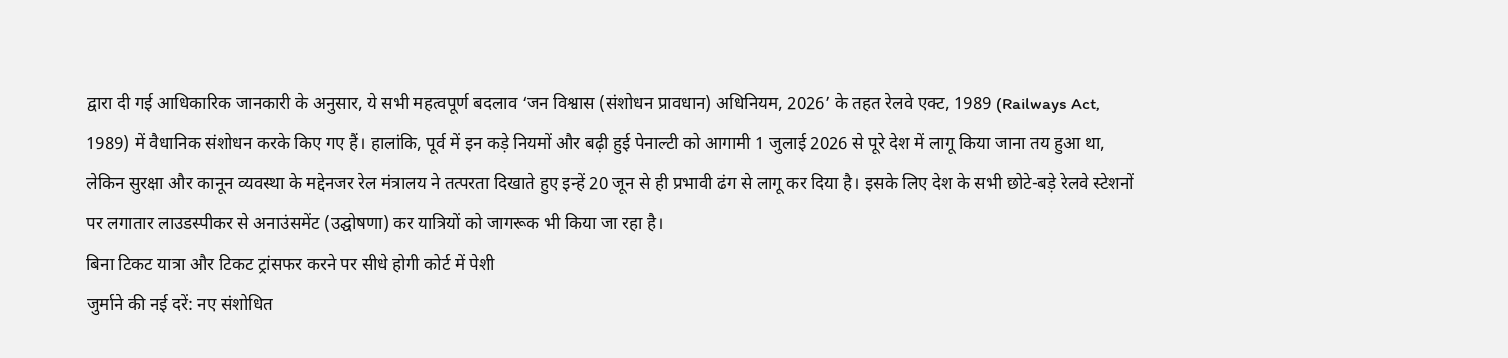द्वारा दी गई आधिकारिक जानकारी के अनुसार, ये सभी महत्वपूर्ण बदलाव ‘जन विश्वास (संशोधन प्रावधान) अधिनियम, 2026’ के तहत रेलवे एक्ट, 1989 (Railways Act, 1989) में वैधानिक संशोधन करके किए गए हैं। हालांकि, पूर्व में इन कड़े नियमों और बढ़ी हुई पेनाल्टी को आगामी 1 जुलाई 2026 से पूरे देश में लागू किया जाना तय हुआ था, लेकिन सुरक्षा और कानून व्यवस्था के मद्देनजर रेल मंत्रालय ने तत्परता दिखाते हुए इन्हें 20 जून से ही प्रभावी ढंग से लागू कर दिया है। इसके लिए देश के सभी छोटे-बड़े रेलवे स्टेशनों पर लगातार लाउडस्पीकर से अनाउंसमेंट (उद्घोषणा) कर यात्रियों को जागरूक भी किया जा रहा है।
बिना टिकट यात्रा और टिकट ट्रांसफर करने पर सीधे होगी कोर्ट में पेशी
जुर्माने की नई दरें: नए संशोधित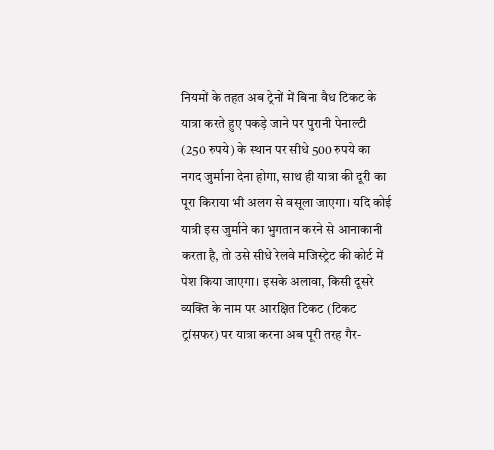नियमों के तहत अब ट्रेनों में बिना वैध टिकट के यात्रा करते हुए पकड़े जाने पर पुरानी पेनाल्टी (250 रुपये) के स्थान पर सीधे 500 रुपये का नगद जुर्माना देना होगा, साथ ही यात्रा की दूरी का पूरा किराया भी अलग से वसूला जाएगा। यदि कोई यात्री इस जुर्माने का भुगतान करने से आनाकानी करता है, तो उसे सीधे रेलवे मजिस्ट्रेट की कोर्ट में पेश किया जाएगा। इसके अलावा, किसी दूसरे व्यक्ति के नाम पर आरक्षित टिकट (टिकट ट्रांसफर) पर यात्रा करना अब पूरी तरह गैर-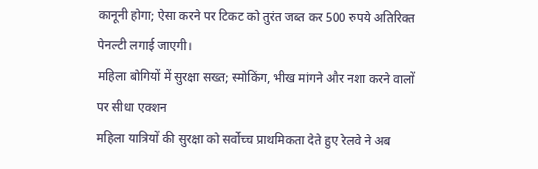कानूनी होगा; ऐसा करने पर टिकट को तुरंत जब्त कर 500 रुपये अतिरिक्त पेनल्टी लगाई जाएगी।
महिला बोगियों में सुरक्षा सख्त; स्मोकिंग, भीख मांगने और नशा करने वालों पर सीधा एक्शन
महिला यात्रियों की सुरक्षा को सर्वोच्च प्राथमिकता देते हुए रेलवे ने अब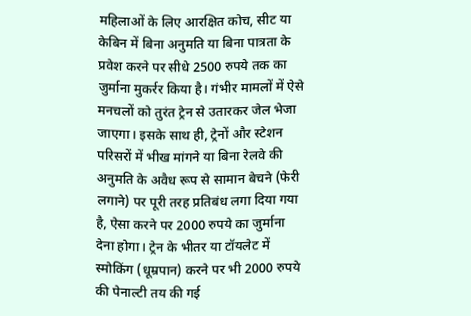महिलाओं के लिए आरक्षित कोच, सीट या केबिन में बिना अनुमति या बिना पात्रता के प्रवेश करने पर सीधे 2500 रुपये तक का जुर्माना मुकर्रर किया है। गंभीर मामलों में ऐसे मनचलों को तुरंत ट्रेन से उतारकर जेल भेजा जाएगा। इसके साथ ही, ट्रेनों और स्टेशन परिसरों में भीख मांगने या बिना रेलवे की अनुमति के अवैध रूप से सामान बेचने (फेरी लगाने) पर पूरी तरह प्रतिबंध लगा दिया गया है, ऐसा करने पर 2000 रुपये का जुर्माना देना होगा। ट्रेन के भीतर या टॉयलेट में स्मोकिंग (धूम्रपान) करने पर भी 2000 रुपये की पेनाल्टी तय की गई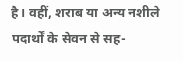है। वहीं, शराब या अन्य नशीले पदार्थों के सेवन से सह-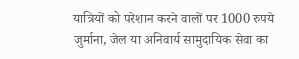यात्रियों को परेशान करने वालों पर 1000 रुपये जुर्माना, जेल या अनिवार्य सामुदायिक सेवा का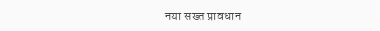नया सख्त प्रावधान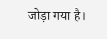जोड़ा गया है।